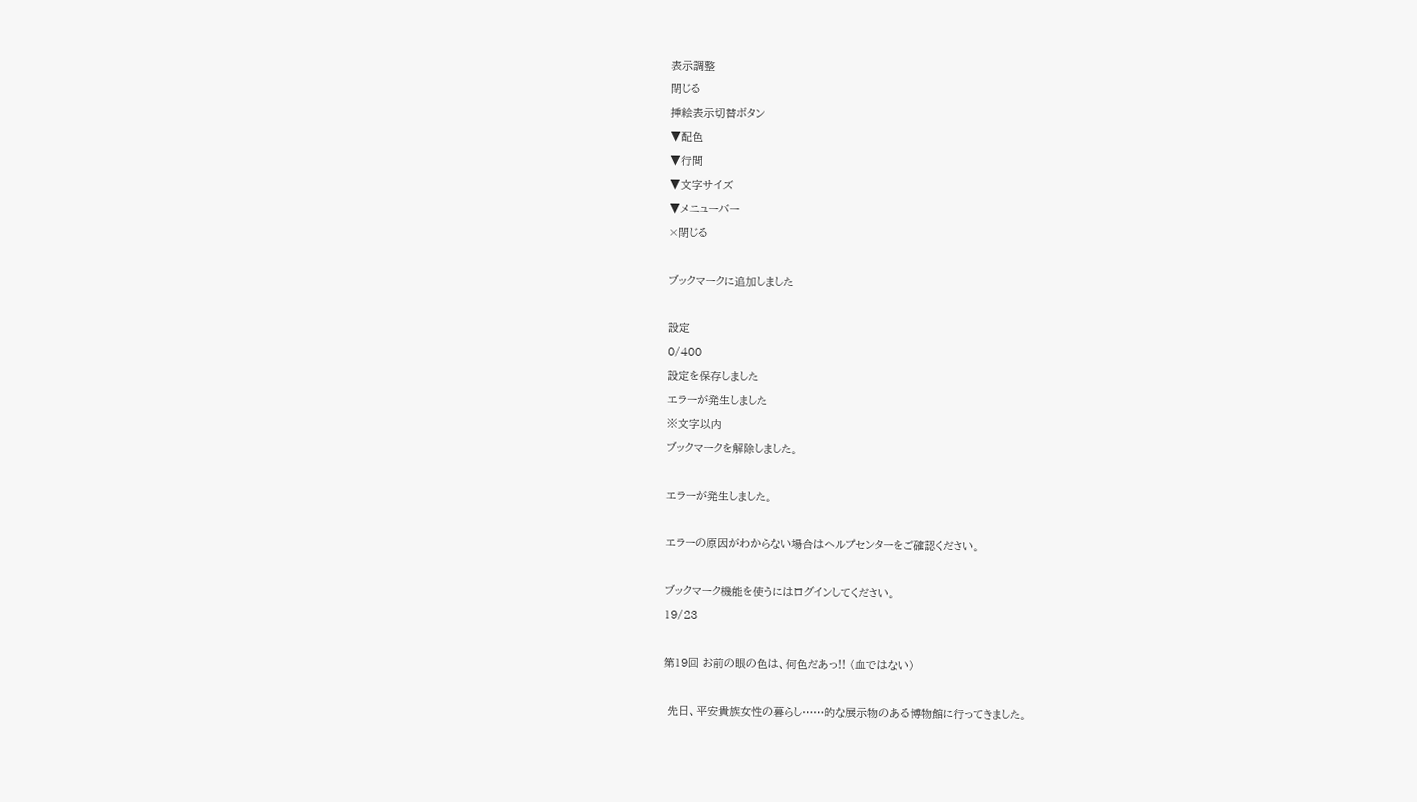表示調整
閉じる
挿絵表示切替ボタン
▼配色
▼行間
▼文字サイズ
▼メニューバー
×閉じる

ブックマークに追加しました

設定
0/400
設定を保存しました
エラーが発生しました
※文字以内
ブックマークを解除しました。

エラーが発生しました。

エラーの原因がわからない場合はヘルプセンターをご確認ください。

ブックマーク機能を使うにはログインしてください。
19/23

第19回 お前の眼の色は、何色だあっ!! (血ではない)

 先日、平安貴族女性の暮らし……的な展示物のある博物館に行ってきました。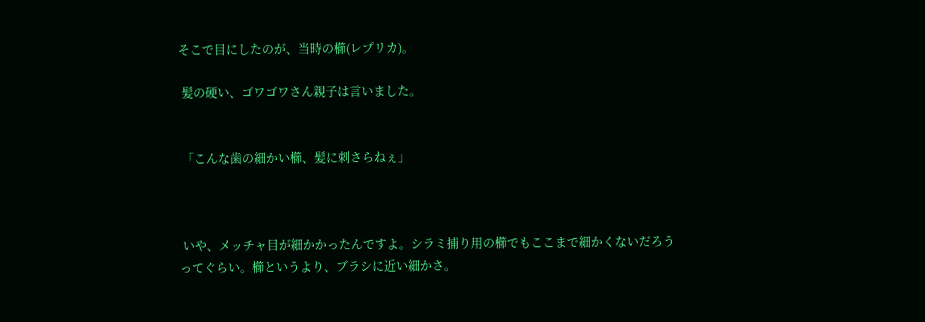そこで目にしたのが、当時の櫛(レプリカ)。

 髪の硬い、ゴワゴワさん親子は言いました。


 「こんな歯の細かい櫛、髪に刺さらねぇ」



 いや、メッチャ目が細かかったんですよ。シラミ捕り用の櫛でもここまで細かくないだろうってぐらい。櫛というより、ブラシに近い細かさ。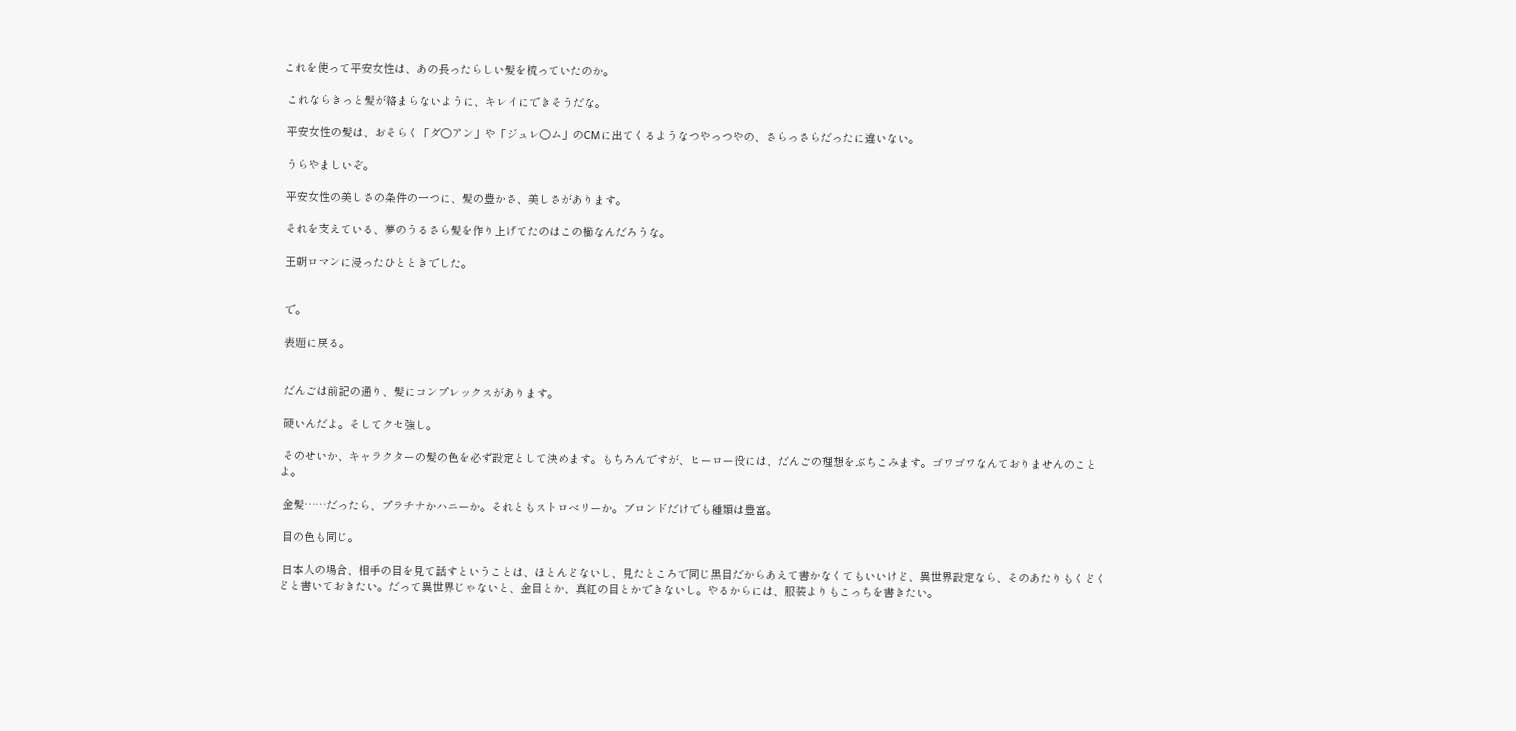これを使って平安女性は、あの長ったらしい髪を梳っていたのか。

 これならきっと髪が絡まらないように、キレイにできそうだな。

 平安女性の髪は、おそらく「ダ〇アン」や「ジュレ〇ム」のCMに出てくるようなつやっつやの、さらっさらだったに違いない。

 うらやましいぞ。

 平安女性の美しさの条件の一つに、髪の豊かさ、美しさがあります。

 それを支えている、夢のうるさら髪を作り上げてたのはこの櫛なんだろうな。

 王朝ロマンに浸ったひとときでした。


 で。

 表題に戻る。


 だんごは前記の通り、髪にコンプレックスがあります。

 硬いんだよ。そしてクセ強し。

 そのせいか、キャラクターの髪の色を必ず設定として決めます。もちろんですが、ヒーロー役には、だんごの理想をぶちこみます。ゴワゴワなんておりませんのことよ。

 金髪……だったら、プラチナかハニーか。それともストロベリーか。ブロンドだけでも種類は豊富。

 目の色も同じ。

 日本人の場合、相手の目を見て話すということは、ほとんどないし、見たところで同じ黒目だからあえて書かなくてもいいけど、異世界設定なら、そのあたりもくどくどと書いておきたい。だって異世界じゃないと、金目とか、真紅の目とかできないし。やるからには、服装よりもこっちを書きたい。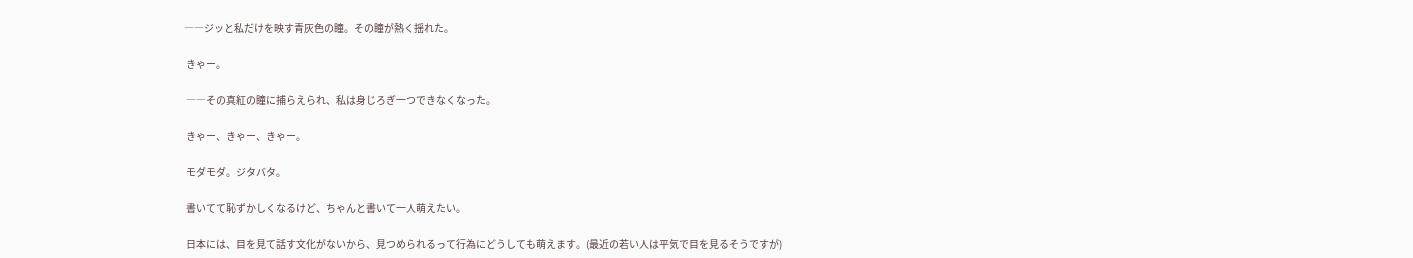――ジッと私だけを映す青灰色の瞳。その瞳が熱く揺れた。

 きゃー。

 ――その真紅の瞳に捕らえられ、私は身じろぎ一つできなくなった。

 きゃー、きゃー、きゃー。

 モダモダ。ジタバタ。

 書いてて恥ずかしくなるけど、ちゃんと書いて一人萌えたい。

 日本には、目を見て話す文化がないから、見つめられるって行為にどうしても萌えます。(最近の若い人は平気で目を見るそうですが)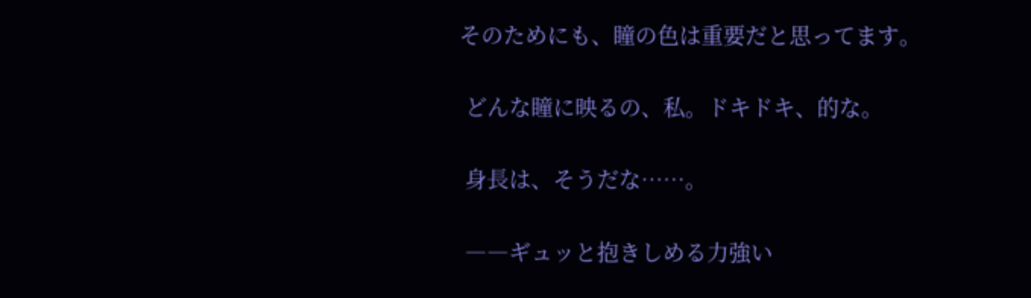そのためにも、瞳の色は重要だと思ってます。

 どんな瞳に映るの、私。ドキドキ、的な。

 身長は、そうだな……。

 ――ギュッと抱きしめる力強い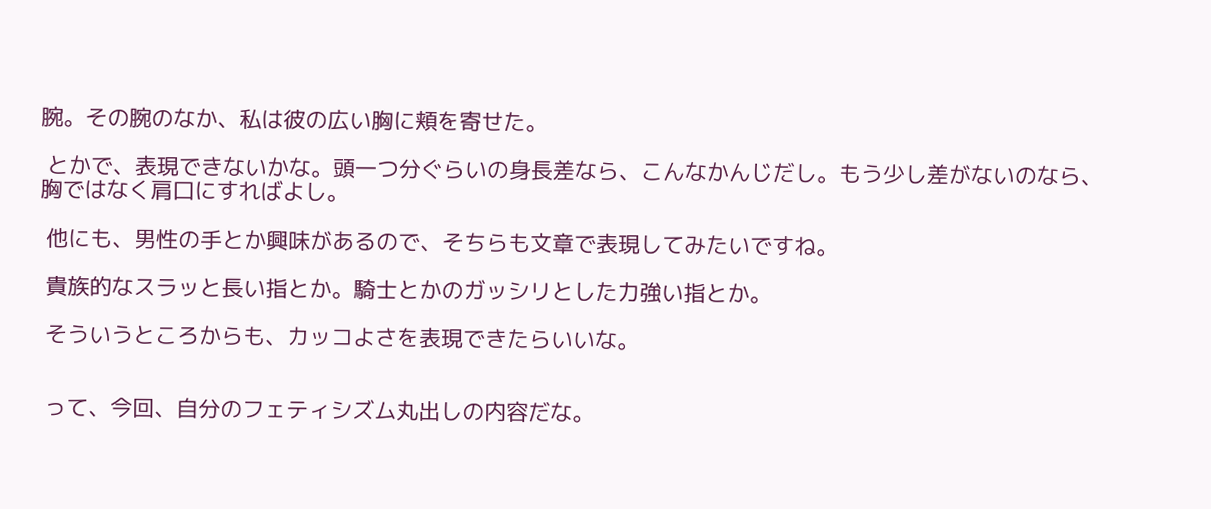腕。その腕のなか、私は彼の広い胸に頬を寄せた。

 とかで、表現できないかな。頭一つ分ぐらいの身長差なら、こんなかんじだし。もう少し差がないのなら、胸ではなく肩口にすればよし。

 他にも、男性の手とか興味があるので、そちらも文章で表現してみたいですね。

 貴族的なスラッと長い指とか。騎士とかのガッシリとした力強い指とか。

 そういうところからも、カッコよさを表現できたらいいな。


 って、今回、自分のフェティシズム丸出しの内容だな。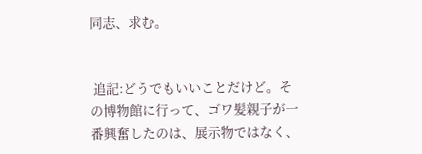同志、求む。


 追記:どうでもいいことだけど。その博物館に行って、ゴワ髪親子が一番興奮したのは、展示物ではなく、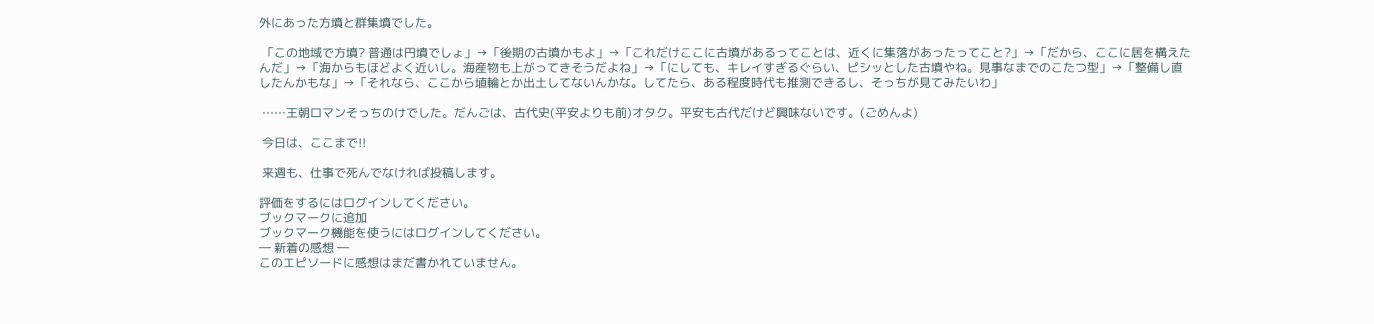外にあった方墳と群集墳でした。

 「この地域で方墳? 普通は円墳でしょ」→「後期の古墳かもよ」→「これだけここに古墳があるってことは、近くに集落があったってこと?」→「だから、ここに居を構えたんだ」→「海からもほどよく近いし。海産物も上がってきそうだよね」→「にしても、キレイすぎるぐらい、ピシッとした古墳やね。見事なまでのこたつ型」→「整備し直したんかもな」→「それなら、ここから埴輪とか出土してないんかな。してたら、ある程度時代も推測できるし、そっちが見てみたいわ」

 ……王朝ロマンそっちのけでした。だんごは、古代史(平安よりも前)オタク。平安も古代だけど興味ないです。(ごめんよ)

 今日は、ここまで!!

 来週も、仕事で死んでなければ投稿します。

評価をするにはログインしてください。
ブックマークに追加
ブックマーク機能を使うにはログインしてください。
― 新着の感想 ―
このエピソードに感想はまだ書かれていません。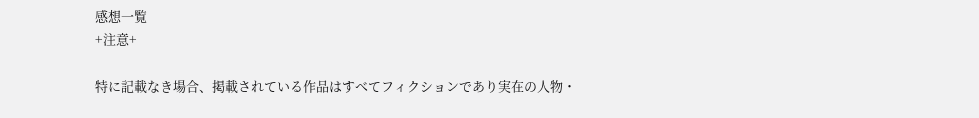感想一覧
+注意+

特に記載なき場合、掲載されている作品はすべてフィクションであり実在の人物・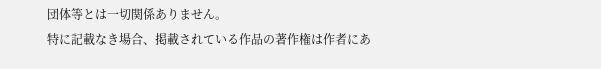団体等とは一切関係ありません。
特に記載なき場合、掲載されている作品の著作権は作者にあ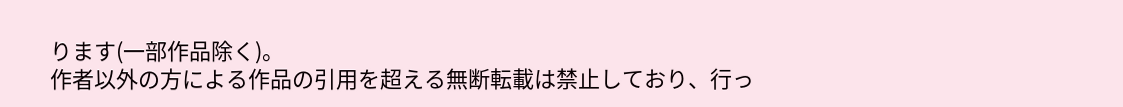ります(一部作品除く)。
作者以外の方による作品の引用を超える無断転載は禁止しており、行っ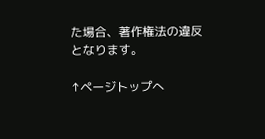た場合、著作権法の違反となります。

↑ページトップへ